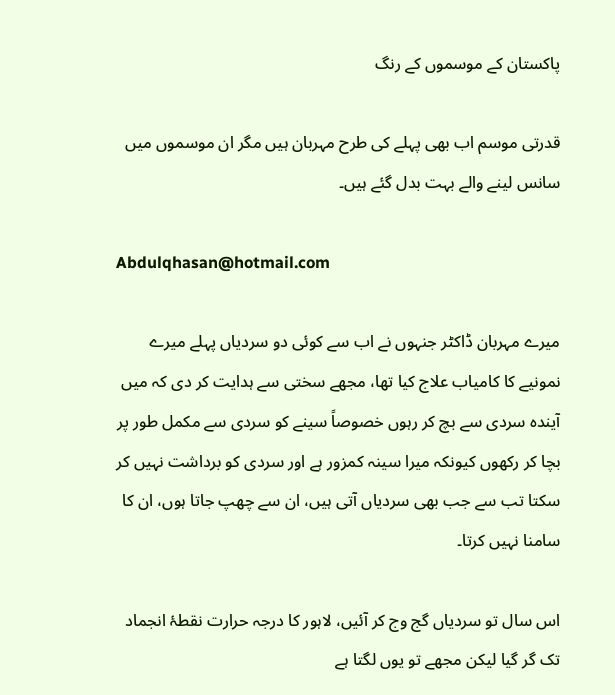پاکستان کے موسموں کے رنگ

قدرتی موسم اب بھی پہلے کی طرح مہربان ہیں مگر ان موسموں میں سانس لینے والے بہت بدل گئے ہیں۔

Abdulqhasan@hotmail.com

میرے مہربان ڈاکٹر جنہوں نے اب سے کوئی دو سردیاں پہلے میرے نمونیے کا کامیاب علاج کیا تھا، مجھے سختی سے ہدایت کر دی کہ میں آیندہ سردی سے بچ کر رہوں خصوصاً سینے کو سردی سے مکمل طور پر بچا کر رکھوں کیونکہ میرا سینہ کمزور ہے اور سردی کو برداشت نہیں کر سکتا تب سے جب بھی سردیاں آتی ہیں، ان سے چھپ جاتا ہوں، ان کا سامنا نہیں کرتا۔

اس سال تو سردیاں گج وج کر آئیں، لاہور کا درجہ حرارت نقطۂ انجماد تک گر گیا لیکن مجھے تو یوں لگتا ہے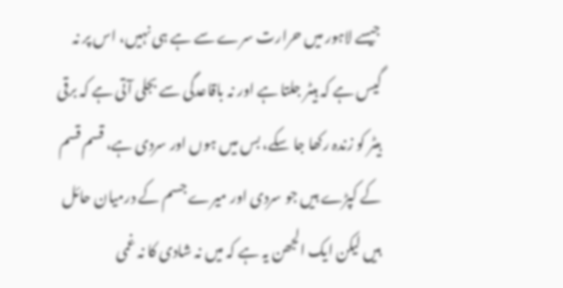جیسے لاہور میں حرارت سرے سے ہے ہی نہیں، اس پر نہ گیس ہے کہ ہیٹر جلتا ہے اور نہ باقاعدگی سے بجلی آتی ہے کہ برقی ہیٹر کو زندہ رکھا جا سکے، بس میں ہوں اور سردی ہے، قسم قسم کے کپڑے ہیں جو سردی اور میرے جسم کے درمیان حائل ہیں لیکن ایک الجھن یہ ہے کہ میں نہ شادی کا نہ غمی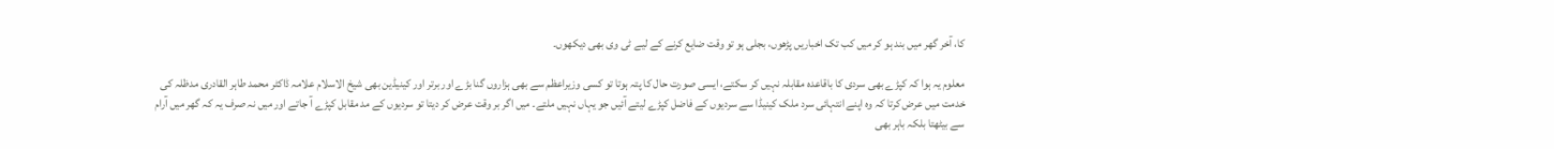کا، آخر گھر میں بند ہو کر میں کب تک اخباریں پڑھوں، بجلی ہو تو وقت ضایع کرنے کے لیے ٹی وی بھی دیکھوں۔

معلوم یہ ہوا کہ کپڑے بھی سردی کا باقاعدہ مقابلہ نہیں کر سکتے، ایسی صورت حال کا پتہ ہوتا تو کسی وزیراعظم سے بھی ہزاروں گنا بڑے اور برتر اور کینیڈین بھی شیخ الاسلام علامہ ڈاکٹر محمد طاہر القادری مدظلہ کی خدمت میں عرض کرتا کہ وہ اپنے انتہائی سرد ملک کینیڈا سے سردیوں کے فاضل کپڑے لیتے آئیں جو یہاں نہیں ملتے۔ میں اگر بر وقت عرض کر دیتا تو سردیوں کے مد مقابل کپڑے آ جاتے اور میں نہ صرف یہ کہ گھر میں آرام سے بیٹھتا بلکہ باہر بھی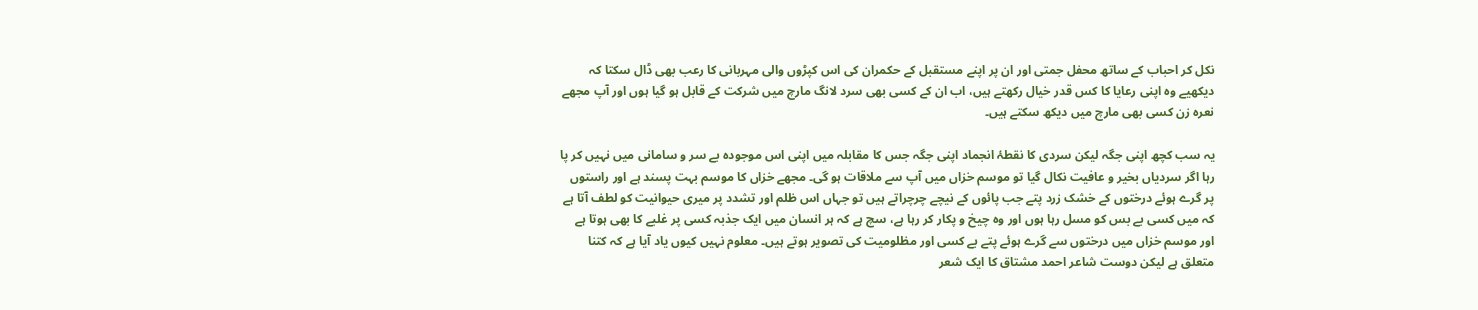نکل کر احباب کے ساتھ محفل جمتی اور ان پر اپنے مستقبل کے حکمران کی اس کپڑوں والی مہربانی کا رعب بھی ڈال سکتا کہ دیکھیے وہ اپنی رعایا کا کس قدر خیال رکھتے ہیں، اب ان کے کسی بھی سرد لانگ مارچ میں شرکت کے قابل ہو گیا ہوں اور آپ مجھے نعرہ زن کسی بھی مارچ میں دیکھ سکتے ہیں۔

یہ سب کچھ اپنی جگہ لیکن سردی کا نقطۂ انجماد اپنی جگہ جس کا مقابلہ میں اپنی اس موجودہ بے سر و سامانی میں نہیں کر پا رہا اگر سردیاں بخیر و عافیت نکال گیا تو موسم خزاں میں آپ سے ملاقات ہو گی۔ مجھے خزاں کا موسم بہت پسند ہے اور راستوں پر گرے ہوئے درختوں کے خشک زرد پتے جب پائوں کے نیچے چرچراتے ہیں تو جہاں اس ظلم اور تشدد پر میری حیوانیت کو لطف آتا ہے کہ میں کسی بے بس کو مسل رہا ہوں اور وہ چیخ و پکار کر رہا ہے، سچ ہے کہ ہر انسان میں ایک جذبہ کسی پر غلبے کا بھی ہوتا ہے اور موسم خزاں میں درختوں سے گرے ہوئے پتے بے کسی اور مظلومیت کی تصویر ہوتے ہیں۔ معلوم نہیں کیوں یاد آیا ہے کہ کتنا متعلق ہے لیکن دوست شاعر احمد مشتاق کا ایک شعر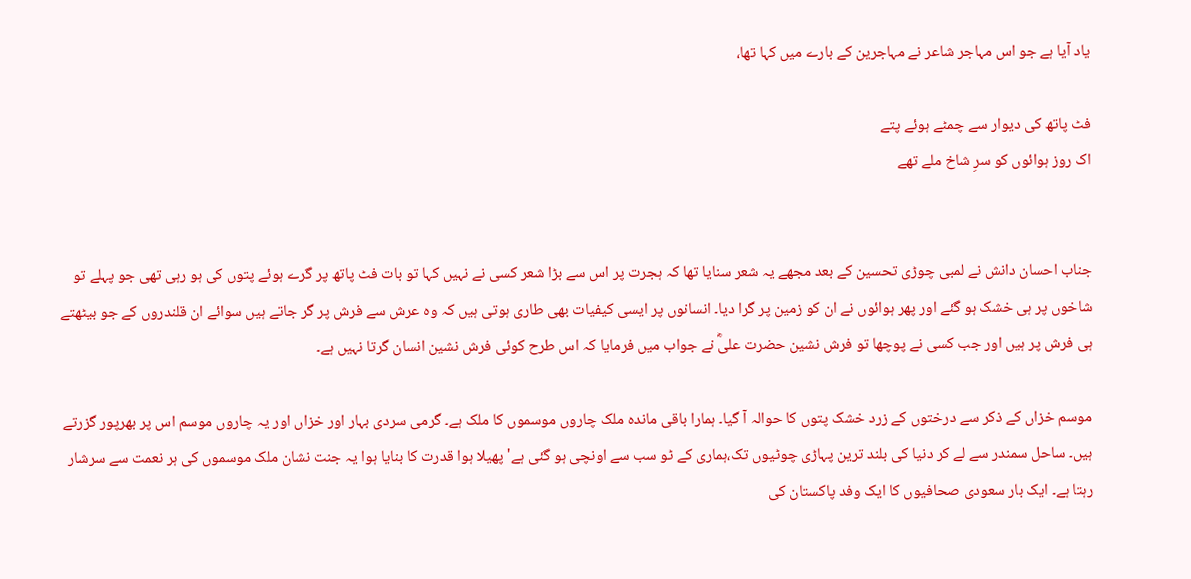یاد آیا ہے جو اس مہاجر شاعر نے مہاجرین کے بارے میں کہا تھا،

فٹ پاتھ کی دیوار سے چمٹے ہوئے پتے
اک روز ہوائوں کو سرِ شاخ ملے تھے


جناب احسان دانش نے لمبی چوڑی تحسین کے بعد مجھے یہ شعر سنایا تھا کہ ہجرت پر اس سے بڑا شعر کسی نے نہیں کہا تو بات فٹ پاتھ پر گرے ہوئے پتوں کی ہو رہی تھی جو پہلے تو شاخوں پر ہی خشک ہو گئے اور پھر ہوائوں نے ان کو زمین پر گرا دیا۔ انسانوں پر ایسی کیفیات بھی طاری ہوتی ہیں کہ وہ عرش سے فرش پر گر جاتے ہیں سوائے ان قلندروں کے جو بیٹھتے ہی فرش پر ہیں اور جب کسی نے پوچھا تو فرش نشین حضرت علیؓ نے جواب میں فرمایا کہ اس طرح کوئی فرش نشین انسان گرتا نہیں ہے۔

موسم خزاں کے ذکر سے درختوں کے زرد خشک پتوں کا حوالہ آ گیا۔ ہمارا باقی ماندہ ملک چاروں موسموں کا ملک ہے۔ گرمی سردی بہار اور خزاں اور یہ چاروں موسم اس پر بھرپور گزرتے ہیں۔ ساحل سمندر سے لے کر دنیا کی بلند ترین پہاڑی چوٹیوں تک،ہماری کے ٹو سب سے اونچی ہو گئی ہے' پھیلا ہوا قدرت کا بنایا ہوا یہ جنت نشان ملک موسموں کی ہر نعمت سے سرشار رہتا ہے۔ ایک بار سعودی صحافیوں کا ایک وفد پاکستان کی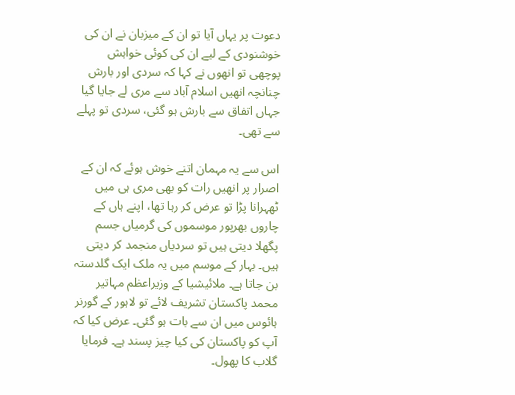دعوت پر یہاں آیا تو ان کے میزبان نے ان کی خوشنودی کے لیے ان کی کوئی خواہش پوچھی تو انھوں نے کہا کہ سردی اور بارش چنانچہ انھیں اسلام آباد سے مری لے جایا گیا جہاں اتفاق سے بارش ہو گئی، سردی تو پہلے سے تھی۔

اس سے یہ مہمان اتنے خوش ہوئے کہ ان کے اصرار پر انھیں رات کو بھی مری ہی میں ٹھہرانا پڑا تو عرض کر رہا تھا، اپنے ہاں کے چاروں بھرپور موسموں کی گرمیاں جسم پگھلا دیتی ہیں تو سردیاں منجمد کر دیتی ہیں۔ بہار کے موسم میں یہ ملک ایک گلدستہ بن جاتا ہے۔ ملائیشیا کے وزیراعظم مہاتیر محمد پاکستان تشریف لائے تو لاہور کے گورنر ہائوس میں ان سے بات ہو گئی۔ عرض کیا کہ آپ کو پاکستان کی کیا چیز پسند ہے۔ فرمایا گلاب کا پھول۔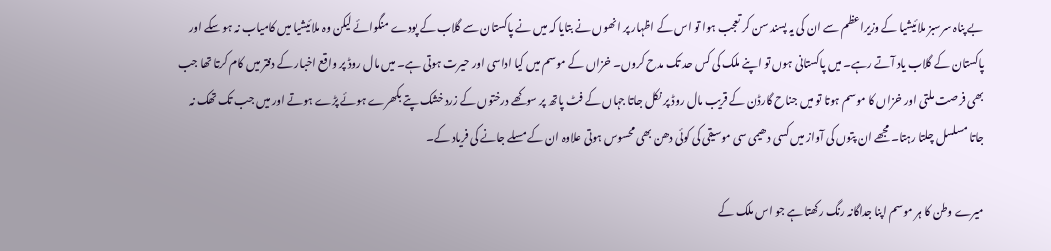بے پناہ سرسبز ملائیشیا کے وزیراعظم سے ان کی یہ پسند سن کر تعجب ہوا تو اس کے اظہار پر انھوں نے بتایا کہ میں نے پاکستان سے گلاب کے پودے منگوائے لیکن وہ ملائیشیا میں کامیاب نہ ہو سکے اور پاکستان کے گلاب یاد آتے رہے۔ میں پاکستانی ہوں تو اپنے ملک کی کس حد تک مدح کروں۔ خزاں کے موسم میں کیا اداسی اور حیرت ہوتی ہے۔ میں مال روڈ پر واقع اخبار کے دفتر میں کام کرتا تھا جب بھی فرصت ملتی اور خزاں کا موسم ہوتا تو میں جناح گارڈن کے قریب مال روڈ پر نکل جاتا جہاں کے فٹ پاتھ پر سوکھے درختوں کے زرد خشک پتے بکھرے ہوئے پڑے ہوتے اور میں جب تک تھک نہ جاتا مسلسل چلتا رہتا۔ مجھے ان پتوں کی آواز میں کسی دھیمی سی موسیقی کی کوئی دھن بھی محسوس ہوتی علاوہ ان کے مسلے جانے کی فریاد کے۔

میرے وطن کا ہر موسم اپنا جداگانہ رنگ رکھتا ہے جو اس ملک کے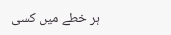ہر خطے میں کسی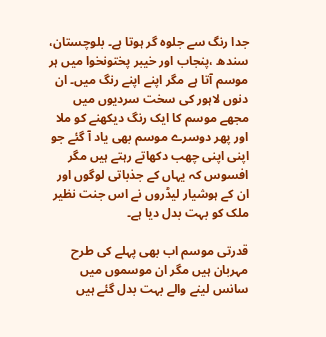جدا رنگ سے جلوہ گر ہوتا ہے۔ بلوچستان، سندھ ،پنجاب اور خیبر پختونخوا میں ہر موسم آتا ہے مگر اپنے اپنے رنگ میں۔ ان دنوں لاہور کی سخت سردیوں میں مجھے موسم کا ایک رنگ دیکھنے کو ملا اور پھر دوسرے موسم بھی یاد آ گئے جو اپنی اپنی چھب دکھاتے رہتے ہیں مگر افسوس کہ یہاں کے جذباتی لوگوں اور ان کے ہوشیار لیڈروں نے اس جنت نظیر ملک کو بہت بدل دیا ہے۔

قدرتی موسم اب بھی پہلے کی طرح مہربان ہیں مگر ان موسموں میں سانس لینے والے بہت بدل گئے ہیں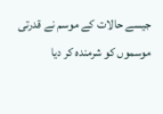جیسے حالات کے موسم نے قدرتی موسموں کو شرمندہ کر دیا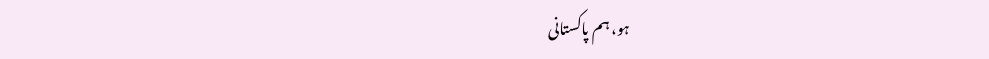ہو، ہم پاکستانی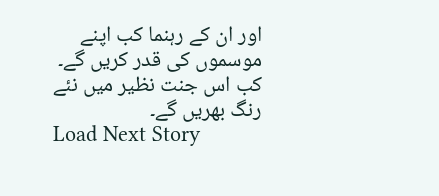اور ان کے رہنما کب اپنے موسموں کی قدر کریں گے۔ کب اس جنت نظیر میں نئے رنگ بھریں گے۔
Load Next Story